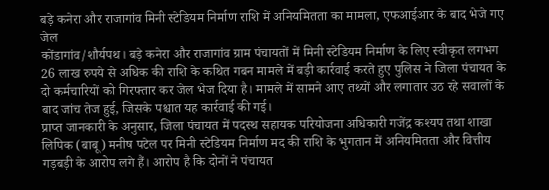बड़े कनेरा और राजागांव मिनी स्टेडियम निर्माण राशि में अनियमितता का मामला, एफआईआर के बाद भेजे गए जेल
कोंडागांव/शौर्यपथ। बड़े कनेरा और राजागांव ग्राम पंचायतों में मिनी स्टेडियम निर्माण के लिए स्वीकृत लगभग 26 लाख रुपये से अधिक की राशि के कथित गबन मामले में बड़ी कार्रवाई करते हुए पुलिस ने जिला पंचायत के दो कर्मचारियों को गिरफ्तार कर जेल भेज दिया है। मामले में सामने आए तथ्यों और लगातार उठ रहे सवालों के बाद जांच तेज हुई, जिसके पश्चात यह कार्रवाई की गई।
प्राप्त जानकारी के अनुसार, जिला पंचायत में पदस्थ सहायक परियोजना अधिकारी गजेंद्र कश्यप तथा शाखा लिपिक (बाबू) मनीष पटेल पर मिनी स्टेडियम निर्माण मद की राशि के भुगतान में अनियमितता और वित्तीय गड़बड़ी के आरोप लगे हैं। आरोप है कि दोनों ने पंचायत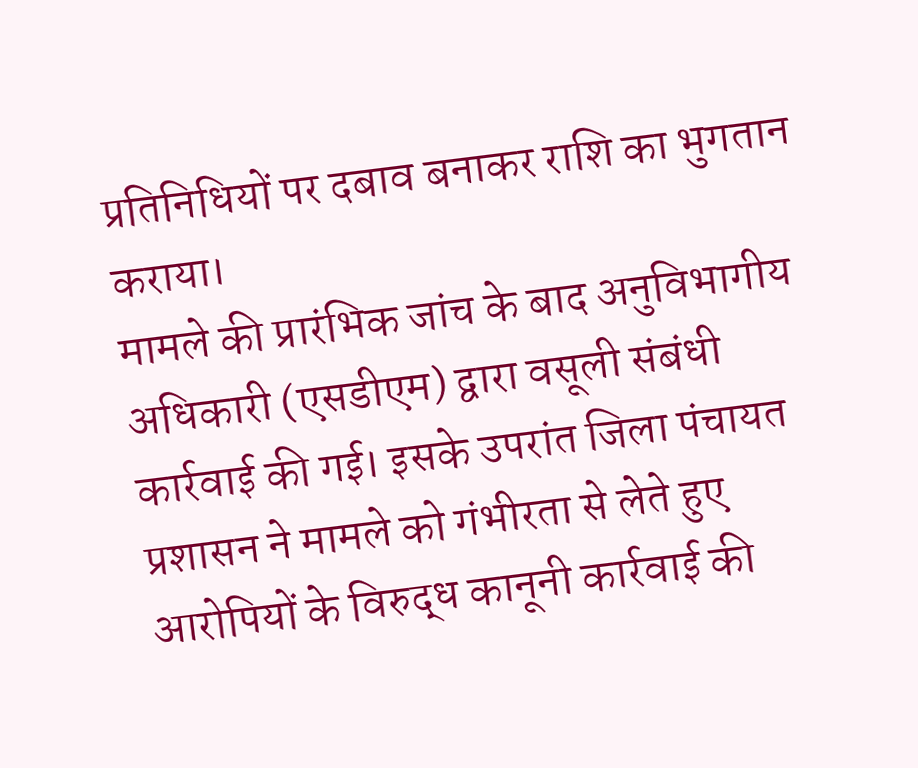प्रतिनिधियों पर दबाव बनाकर राशि का भुगतान कराया।
मामले की प्रारंभिक जांच के बाद अनुविभागीय अधिकारी (एसडीएम) द्वारा वसूली संबंधी कार्रवाई की गई। इसके उपरांत जिला पंचायत प्रशासन ने मामले को गंभीरता से लेते हुए आरोपियों के विरुद्ध कानूनी कार्रवाई की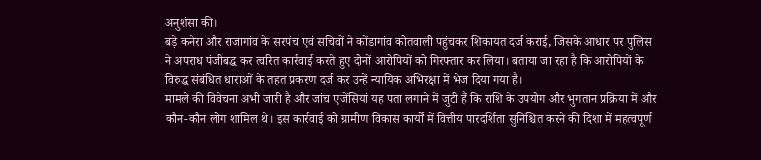अनुशंसा की।
बड़े कनेरा और राजागांव के सरपंच एवं सचिवों ने कोंडागांव कोतवाली पहुंचकर शिकायत दर्ज कराई, जिसके आधार पर पुलिस ने अपराध पंजीबद्ध कर त्वरित कार्रवाई करते हुए दोनों आरोपियों को गिरफ्तार कर लिया। बताया जा रहा है कि आरोपियों के विरुद्ध संबंधित धाराओं के तहत प्रकरण दर्ज कर उन्हें न्यायिक अभिरक्षा में भेज दिया गया है।
मामले की विवेचना अभी जारी है और जांच एजेंसियां यह पता लगाने में जुटी हैं कि राशि के उपयोग और भुगतान प्रक्रिया में और कौन-कौन लोग शामिल थे। इस कार्रवाई को ग्रामीण विकास कार्यों में वित्तीय पारदर्शिता सुनिश्चित करने की दिशा में महत्वपूर्ण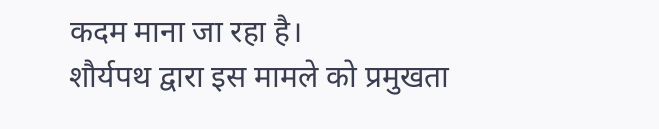कदम माना जा रहा है।
शौर्यपथ द्वारा इस मामले को प्रमुखता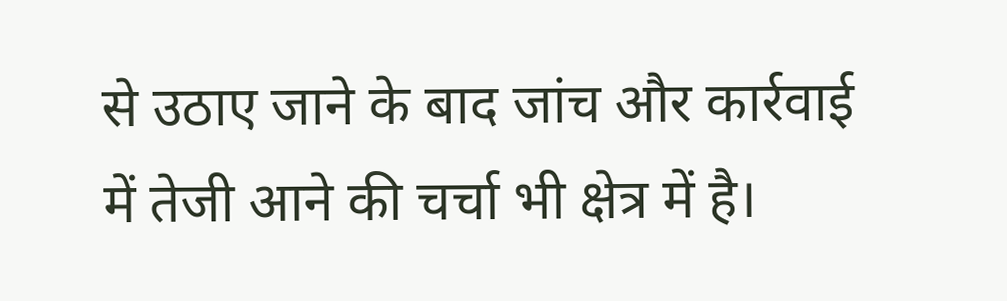से उठाए जाने के बाद जांच और कार्रवाई में तेजी आने की चर्चा भी क्षेत्र में है।